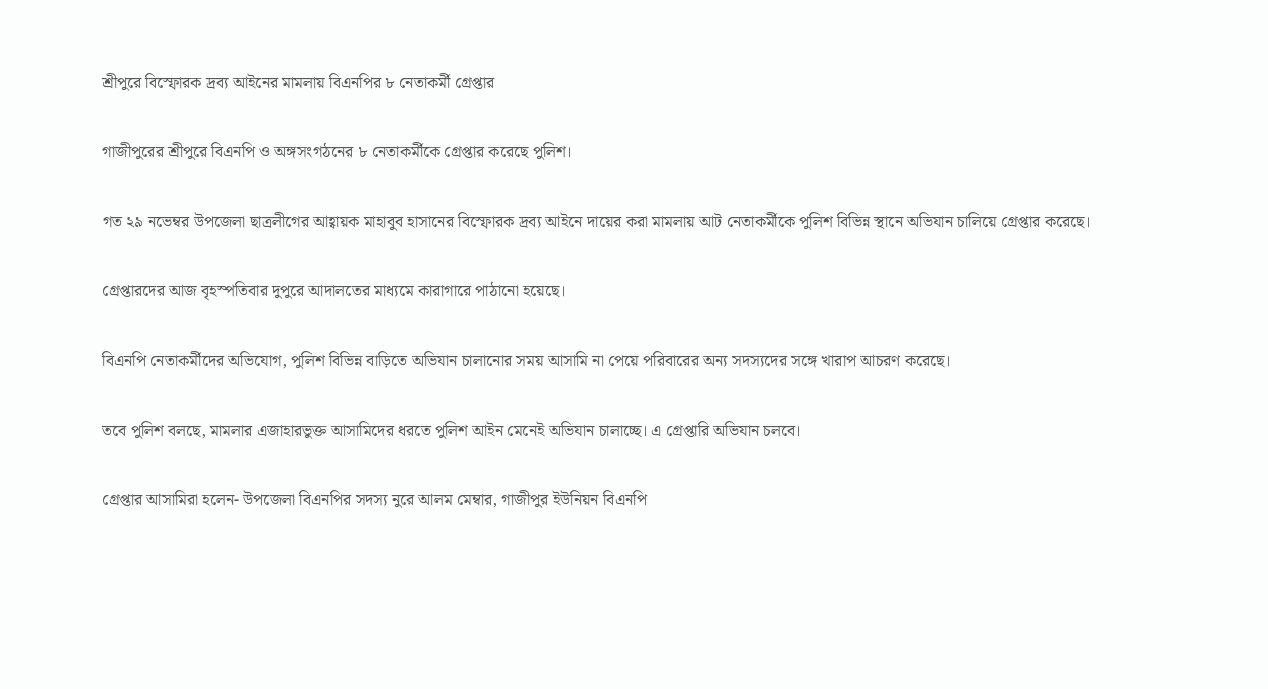শ্রীপুরে বিস্ফোরক দ্রব্য আইনের মামলায় বিএনপির ৮ নেতাকর্মী গ্রেপ্তার

গাজীপুরের শ্রীপুরে বিএনপি ও অঙ্গসংগঠনের ৮ নেতাকর্মীকে গ্রেপ্তার করেছে পুলিশ।

গত ২৯ নভেম্বর উপজেলা ছাত্রলীগের আহ্বায়ক মাহাবুব হাসানের বিস্ফোরক দ্রব্য আইনে দায়ের করা মামলায় আট নেতাকর্মীকে পুলিশ বিভিন্ন স্থানে অভিযান চালিয়ে গ্রেপ্তার করেছে।

গ্রেপ্তারদের আজ বৃহস্পতিবার দুপুরে আদালতের মাধ্যমে কারাগারে পাঠানো হয়েছে।

বিএনপি নেতাকর্মীদের অভিযোগ, পুলিশ বিভিন্ন বাড়িতে অভিযান চালানোর সময় আসামি না পেয়ে পরিবারের অন্য সদস্যদের সঙ্গে খারাপ আচরণ করেছে।

তবে পুলিশ বলছে, মামলার এজাহারভুক্ত আসামিদের ধরতে পুলিশ আইন মেনেই অভিযান চালাচ্ছে। এ গ্রেপ্তারি অভিযান চলবে।

গ্রেপ্তার আসামিরা হলেন- উপজেলা বিএনপির সদস্য নুরে আলম মেম্বার, গাজীপুর ইউনিয়ন বিএনপি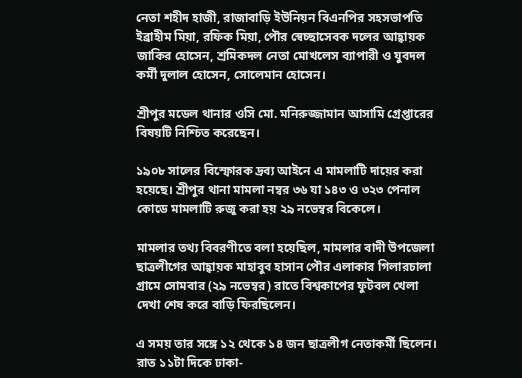নেতা শহীদ হাজী, রাজাবাড়ি ইউনিয়ন বিএনপির সহসভাপতি  ইব্রাহীম মিয়া, রফিক মিয়া, পৌর স্বেচ্ছাসেবক দলের আহ্বায়ক  জাকির হোসেন, শ্রমিকদল নেতা মোখলেস ব্যাপারী ও যুবদল কর্মী দুলাল হোসেন, সোলেমান হোসেন।

শ্রীপুর মডেল থানার ওসি মো. মনিরুজ্জামান আসামি গ্রেপ্তারের বিষয়টি নিশ্চিত করেছেন।

১৯০৮ সালের বিস্ফোরক দ্রব্য আইনে এ মামলাটি দায়ের করা হয়েছে। শ্রীপুর থানা মামলা নম্বর ৩৬ যা ১৪৩ ও ৩২৩ পেনাল কোডে মামলাটি রুজু করা হয় ২৯ নভেম্বর বিকেলে।

মামলার তথ্য বিবরণীতে বলা হয়েছিল, মামলার বাদী উপজেলা ছাত্রলীগের আহ্বায়ক মাহাবুব হাসান পৌর এলাকার গিলারচালা গ্রামে সোমবার (২৯ নভেম্বর) রাতে বিশ্বকাপের ফুটবল খেলা দেখা শেষ করে বাড়ি ফিরছিলেন।

এ সময় তার সঙ্গে ১২ থেকে ১৪ জন ছাত্রলীগ নেতাকর্মী ছিলেন। রাত ১১টা দিকে ঢাকা-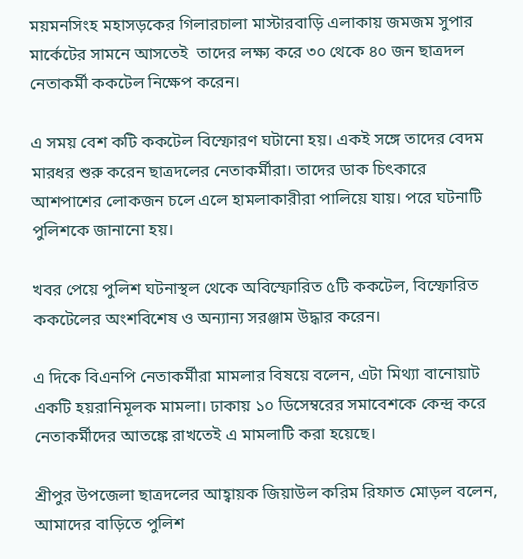ময়মনসিংহ মহাসড়কের গিলারচালা মাস্টারবাড়ি এলাকায় জমজম সুপার মার্কেটের সামনে আসতেই  তাদের লক্ষ্য করে ৩০ থেকে ৪০ জন ছাত্রদল নেতাকর্মী ককটেল নিক্ষেপ করেন।

এ সময় বেশ কটি ককটেল বিস্ফোরণ ঘটানো হয়। একই সঙ্গে তাদের বেদম মারধর শুরু করেন ছাত্রদলের নেতাকর্মীরা। তাদের ডাক চিৎকারে আশপাশের লোকজন চলে এলে হামলাকারীরা পালিয়ে যায়। পরে ঘটনাটি পুলিশকে জানানো হয়।

খবর পেয়ে পুলিশ ঘটনাস্থল থেকে অবিস্ফোরিত ৫টি ককটেল, বিস্ফোরিত ককটেলের অংশবিশেষ ও অন্যান্য সরঞ্জাম উদ্ধার করেন।

এ দিকে বিএনপি নেতাকর্মীরা মামলার বিষয়ে বলেন, এটা মিথ্যা বানোয়াট একটি হয়রানিমূলক মামলা। ঢাকায় ১০ ডিসেম্বরের সমাবেশকে কেন্দ্র করে নেতাকর্মীদের আতঙ্কে রাখতেই এ মামলাটি করা হয়েছে।

শ্রীপুর উপজেলা ছাত্রদলের আহ্বায়ক জিয়াউল করিম রিফাত মোড়ল বলেন, আমাদের বাড়িতে পুলিশ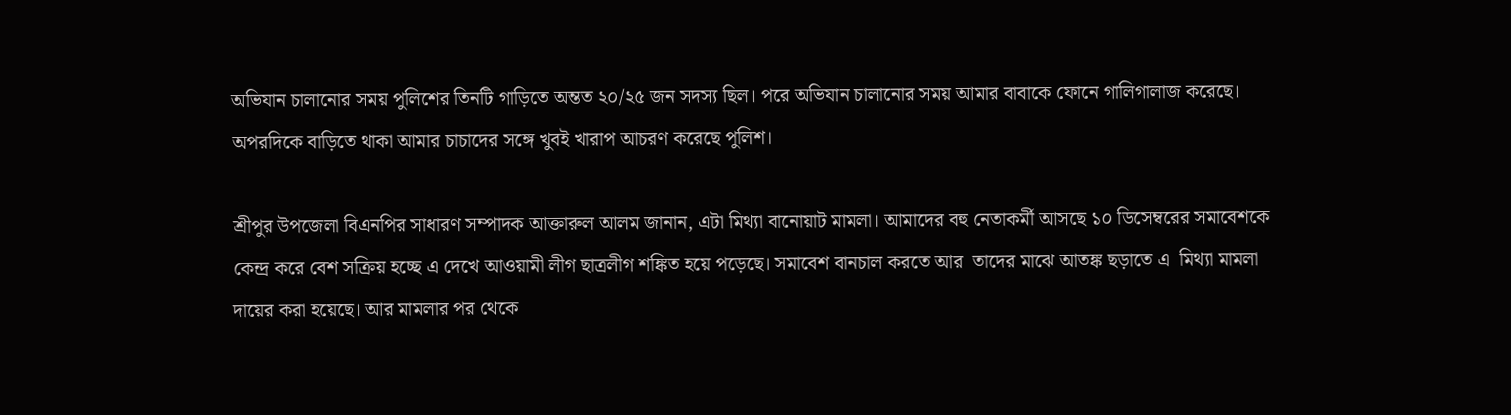অভিযান চালানোর সময় পুলিশের তিনটি গাড়িতে অন্তত ২০/২৫ জন সদস্য ছিল। পরে অভিযান চালানোর সময় আমার বাবাকে ফোনে গালিগালাজ করেছে। অপরদিকে বাড়িতে থাকা আমার চাচাদের সঙ্গে খুবই খারাপ আচরণ করেছে পুলিশ।

শ্রীপুর উপজেলা বিএনপির সাধারণ সম্পাদক আক্তারুল আলম জানান, এটা মিথ্যা বানোয়াট মামলা। আমাদের বহু নেতাকর্মী আসছে ১০ ডিসেম্বরের সমাবেশকে কেন্দ্র করে বেশ সক্রিয় হচ্ছে এ দেখে আওয়ামী লীগ ছাত্রলীগ শঙ্কিত হয়ে পড়েছে। সমাবেশ বানচাল করতে আর  তাদের মাঝে আতঙ্ক ছড়াতে এ  মিথ্যা মামলা দায়ের করা হয়েছে। আর মামলার পর থেকে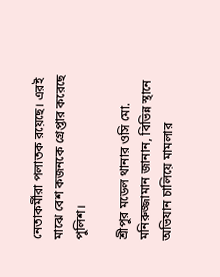নেতাকর্মীরা পলাতক রয়েছে। এরই মাঝে বেশ কজনকে গ্রেপ্তার করেছে পুলিশ।

শ্রীপুর মডেল থানার ওসি মো. মনিরুজ্জামান জানান, বিভিন্ন স্থানে অভিযান চালিয়ে মামলার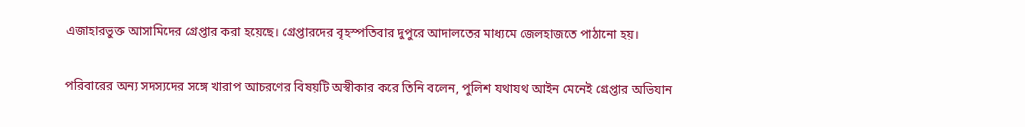এজাহারভুক্ত আসামিদের গ্রেপ্তার করা হয়েছে। গ্রেপ্তারদের বৃহস্পতিবার দুপুরে আদালতের মাধ্যমে জেলহাজতে পাঠানো হয়।

পরিবারের অন্য সদস্যদের সঙ্গে খারাপ আচরণের বিষয়টি অস্বীকার করে তিনি বলেন, পুলিশ যথাযথ আইন মেনেই গ্রেপ্তার অভিযান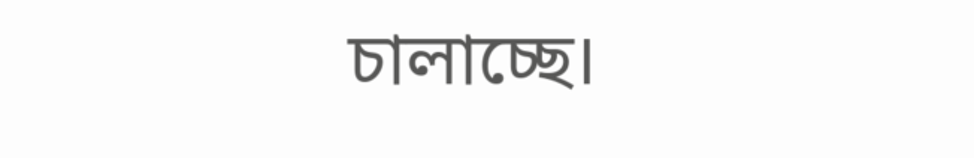চালাচ্ছে।